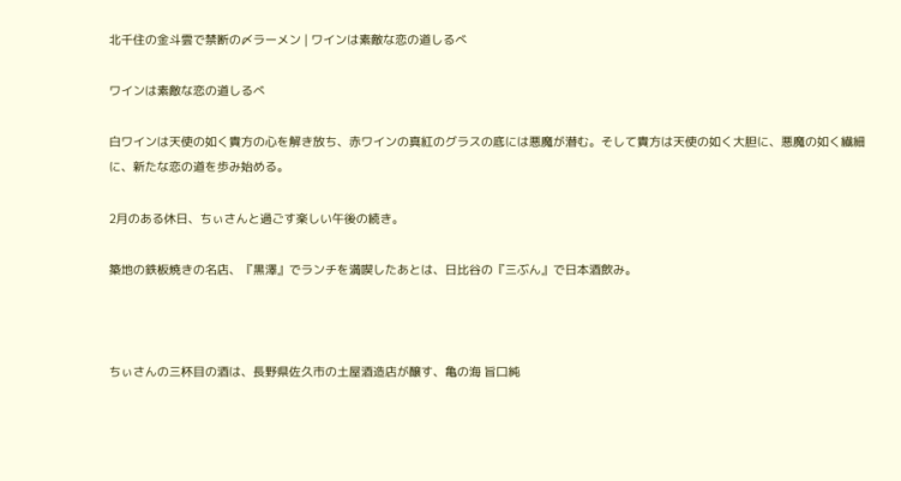北千住の金斗雲で禁断の〆ラーメン | ワインは素敵な恋の道しるべ

ワインは素敵な恋の道しるべ

白ワインは天使の如く貴方の心を解き放ち、赤ワインの真紅のグラスの底には悪魔が潜む。そして貴方は天使の如く大胆に、悪魔の如く繊細に、新たな恋の道を歩み始める。

2月のある休日、ちぃさんと過ごす楽しい午後の続き。

築地の鉄板焼きの名店、『黒澤』でランチを満喫したあとは、日比谷の『三ぶん』で日本酒飲み。



ちぃさんの三杯目の酒は、長野県佐久市の土屋酒造店が醸す、亀の海 旨口純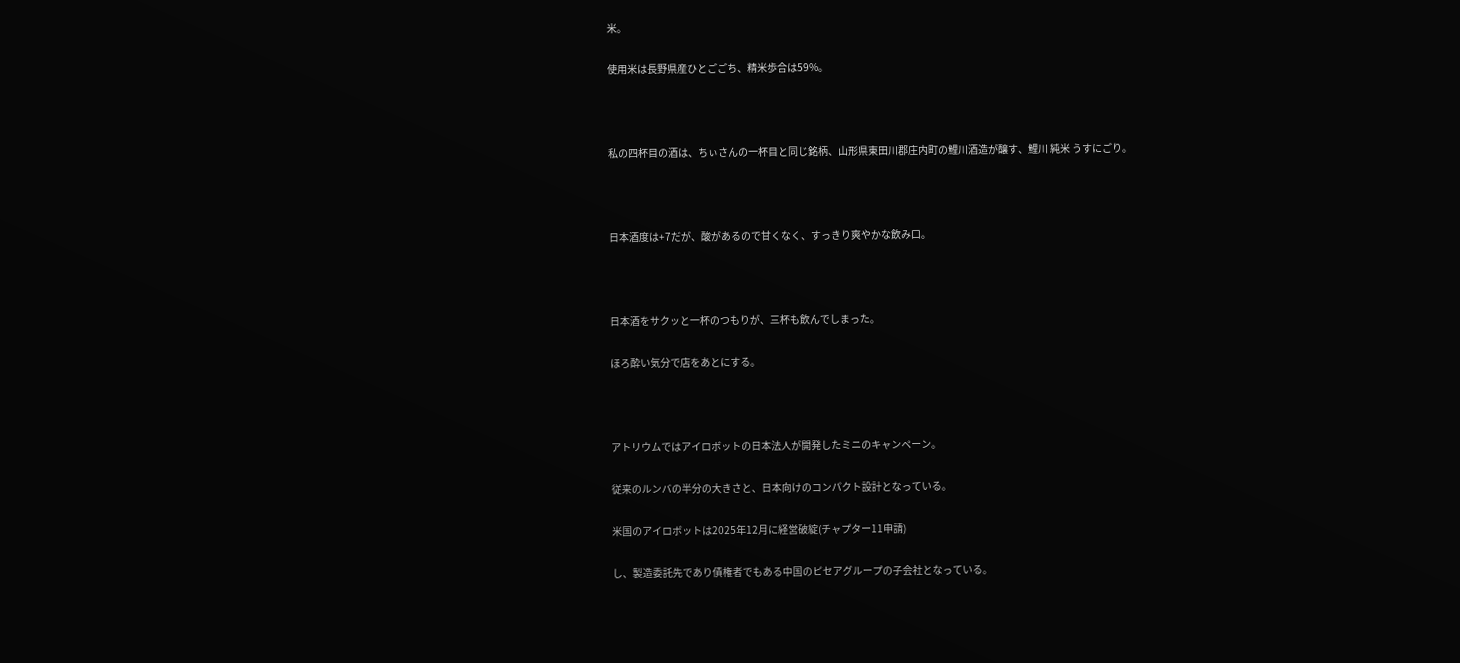米。

使用米は長野県産ひとごごち、精米歩合は59%。



私の四杯目の酒は、ちぃさんの一杯目と同じ銘柄、山形県東田川郡庄内町の鯉川酒造が醸す、鯉川 純米 うすにごり。



日本酒度は+7だが、酸があるので甘くなく、すっきり爽やかな飲み口。



日本酒をサクッと一杯のつもりが、三杯も飲んでしまった。

ほろ酔い気分で店をあとにする。



アトリウムではアイロボットの日本法人が開発したミニのキャンペーン。

従来のルンバの半分の大きさと、日本向けのコンパクト設計となっている。

米国のアイロボットは2025年12月に経営破綻(チャプター11申請)

し、製造委託先であり債権者でもある中国のピセアグループの子会社となっている。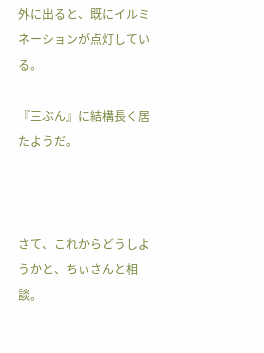外に出ると、既にイルミネーションが点灯している。

『三ぶん』に結構長く居たようだ。



さて、これからどうしようかと、ちぃさんと相談。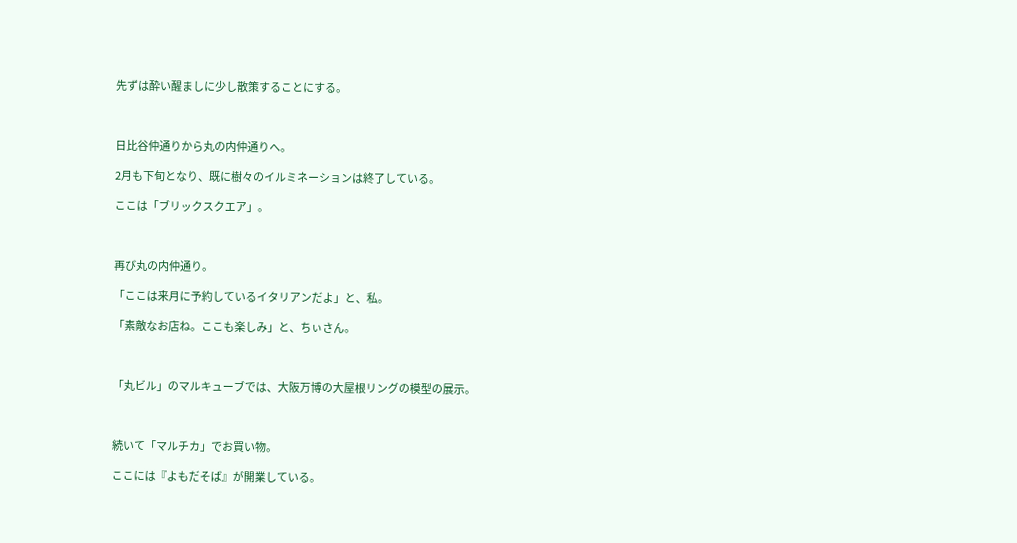先ずは酔い醒ましに少し散策することにする。



日比谷仲通りから丸の内仲通りへ。

2月も下旬となり、既に樹々のイルミネーションは終了している。

ここは「ブリックスクエア」。



再び丸の内仲通り。

「ここは来月に予約しているイタリアンだよ」と、私。

「素敵なお店ね。ここも楽しみ」と、ちぃさん。



「丸ビル」のマルキューブでは、大阪万博の大屋根リングの模型の展示。



続いて「マルチカ」でお買い物。

ここには『よもだそば』が開業している。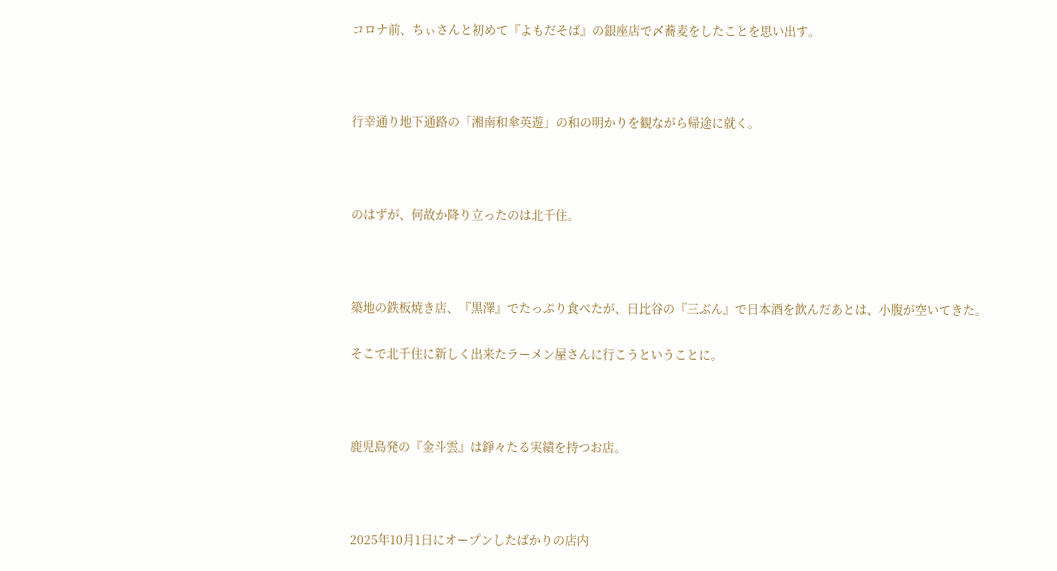コロナ前、ちぃさんと初めて『よもだそば』の銀座店で〆蕎麦をしたことを思い出す。



行幸通り地下通路の「湘南和傘英遊」の和の明かりを観ながら帰途に就く。



のはずが、何故か降り立ったのは北千住。



築地の鉄板焼き店、『黒澤』でたっぷり食べたが、日比谷の『三ぶん』で日本酒を飲んだあとは、小腹が空いてきた。

そこで北千住に新しく出来たラーメン屋さんに行こうということに。



鹿児島発の『金斗雲』は錚々たる実績を持つお店。



2025年10月1日にオープンしたばかりの店内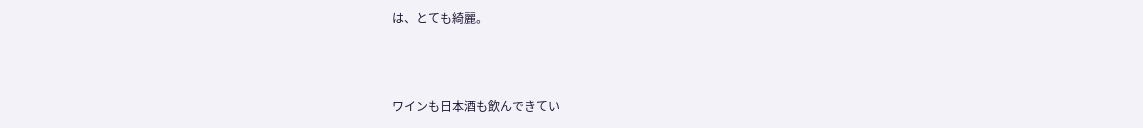は、とても綺麗。



ワインも日本酒も飲んできてい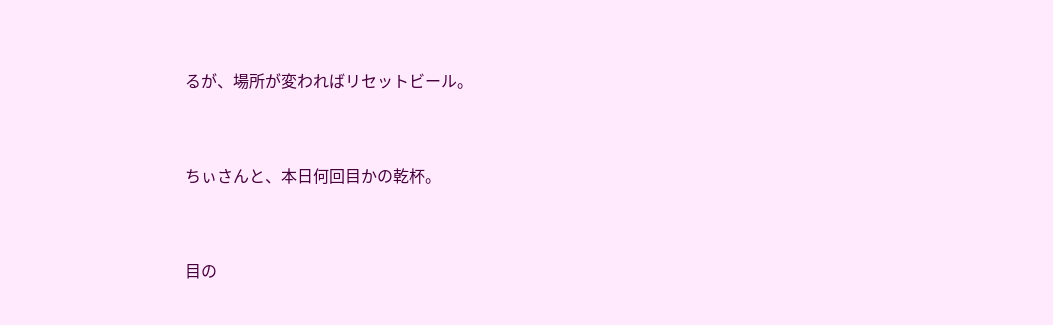るが、場所が変わればリセットビール。



ちぃさんと、本日何回目かの乾杯。



目の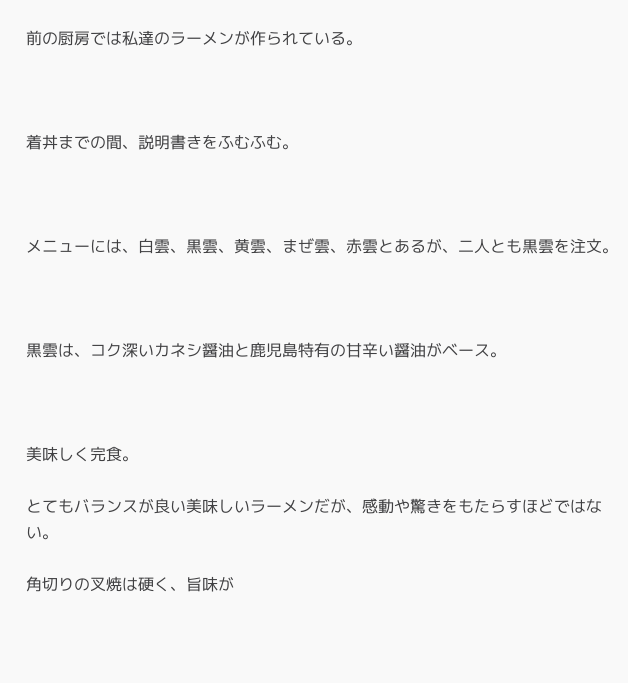前の厨房では私達のラーメンが作られている。



着丼までの間、説明書きをふむふむ。



メニューには、白雲、黒雲、黄雲、まぜ雲、赤雲とあるが、二人とも黒雲を注文。



黒雲は、コク深いカネシ醤油と鹿児島特有の甘辛い醤油がベース。



美味しく完食。

とてもバランスが良い美味しいラーメンだが、感動や驚きをもたらすほどではない。

角切りの叉焼は硬く、旨味が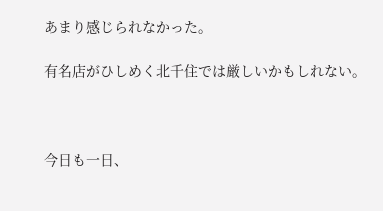あまり感じられなかった。

有名店がひしめく北千住では厳しいかもしれない。



今日も一日、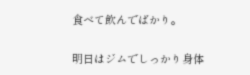食べて飲んでばかり。

明日はジムでしっかり身体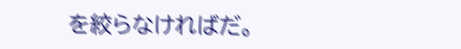を絞らなければだ。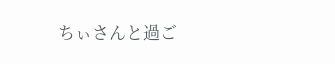ちぃさんと過ご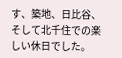す、築地、日比谷、そして北千住での楽しい休日でした。